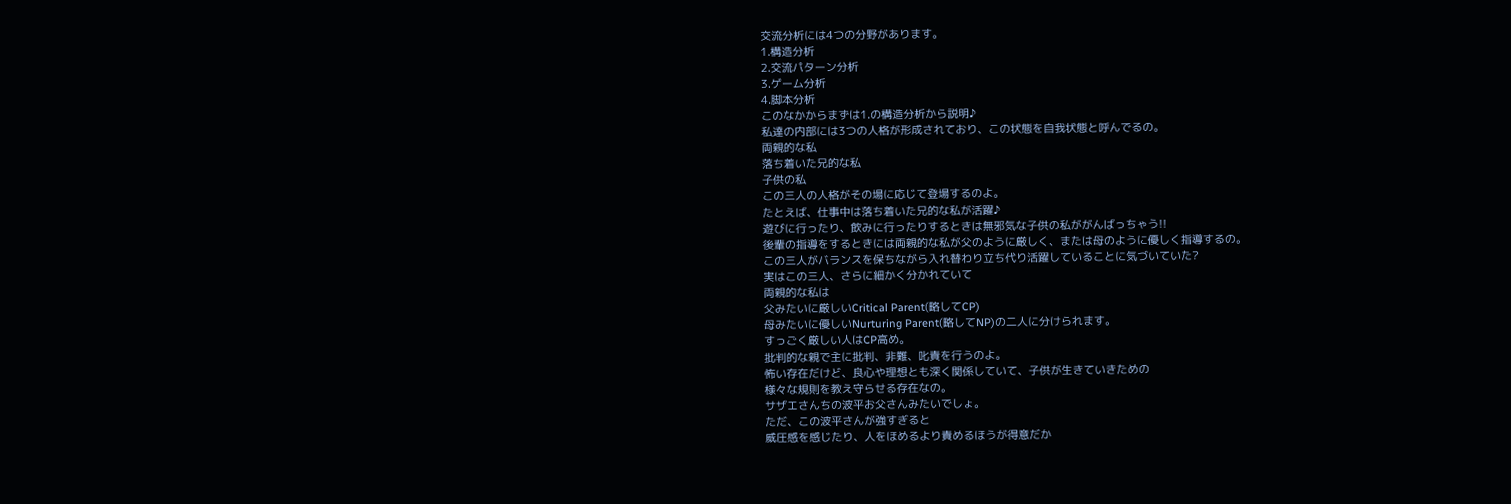交流分析には4つの分野があります。
1.構造分析
2.交流パターン分析
3.ゲーム分析
4.脚本分析
このなかからまずは1.の構造分析から説明♪
私達の内部には3つの人格が形成されており、この状態を自我状態と呼んでるの。
両親的な私
落ち着いた兄的な私
子供の私
この三人の人格がその場に応じて登場するのよ。
たとえば、仕事中は落ち着いた兄的な私が活躍♪
遊びに行ったり、飲みに行ったりするときは無邪気な子供の私ががんばっちゃう!!
後輩の指導をするときには両親的な私が父のように厳しく、または母のように優しく指導するの。
この三人がバランスを保ちながら入れ替わり立ち代り活躍していることに気づいていた?
実はこの三人、さらに細かく分かれていて
両親的な私は
父みたいに厳しいCritical Parent(略してCP)
母みたいに優しいNurturing Parent(略してNP)の二人に分けられます。
すっごく厳しい人はCP高め。
批判的な親で主に批判、非難、叱責を行うのよ。
怖い存在だけど、良心や理想とも深く関係していて、子供が生きていきための
様々な規則を教え守らせる存在なの。
サザエさんちの波平お父さんみたいでしょ。
ただ、この波平さんが強すぎると
威圧感を感じたり、人をほめるより責めるほうが得意だか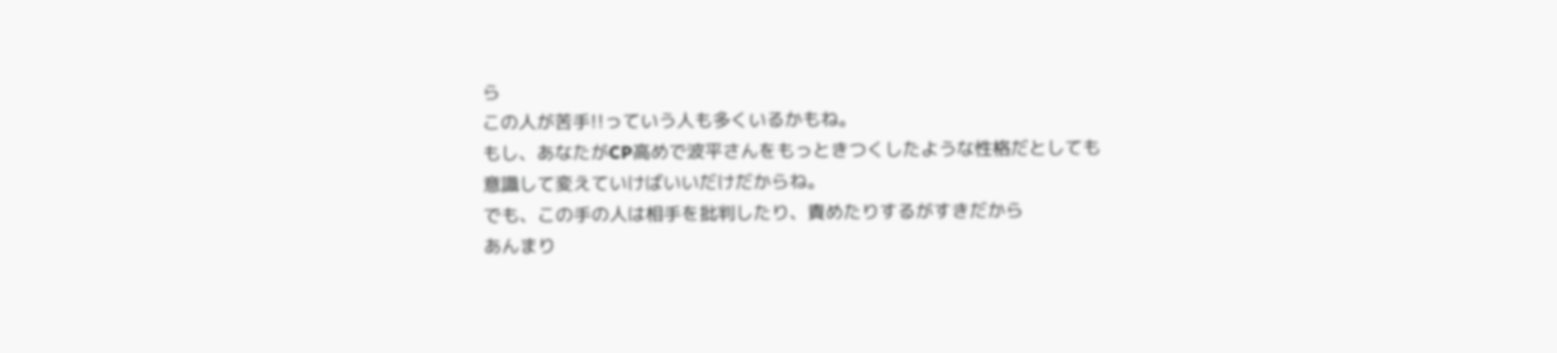ら
この人が苦手!!っていう人も多くいるかもね。
もし、あなたがCP高めで波平さんをもっときつくしたような性格だとしても
意識して変えていけばいいだけだからね。
でも、この手の人は相手を批判したり、責めたりするがすきだから
あんまり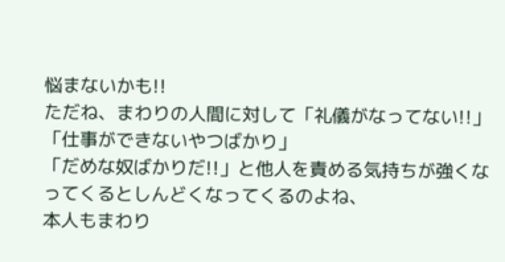悩まないかも!!
ただね、まわりの人間に対して「礼儀がなってない!!」
「仕事ができないやつばかり」
「だめな奴ばかりだ!!」と他人を責める気持ちが強くなってくるとしんどくなってくるのよね、
本人もまわり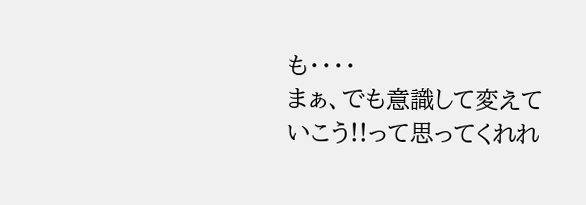も・・・・
まぁ、でも意識して変えていこう!!って思ってくれれ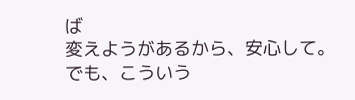ば
変えようがあるから、安心して。
でも、こういう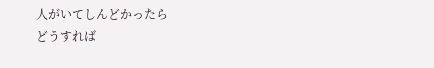人がいてしんどかったら
どうすれば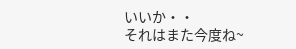いいか・・
それはまた今度ね~